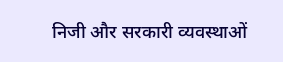निजी और सरकारी व्यवस्थाओं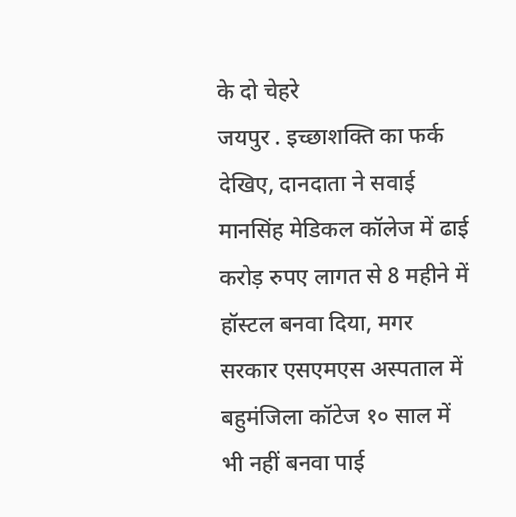के दो चेहरे
जयपुर . इच्छाशक्ति का फर्क देखिए, दानदाता ने सवाई मानसिंह मेडिकल कॉलेज में ढाई करोड़ रुपए लागत से 8 महीने में हॉस्टल बनवा दिया, मगर सरकार एसएमएस अस्पताल में बहुमंजिला कॉटेज १० साल में भी नहीं बनवा पाई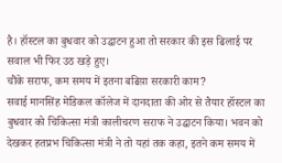है। हॉस्टल का बुधवार को उद्घाटन हुआ तो सरकार की इस ढिलाई पर सवाल भी फिर उठ खड़े हुए।
चौंके सराफ, कम समय में इतना बढिय़ा सरकारी काम?
सवाई मानसिंह मेडिकल कॉलेज में दानदाता की ओर से तैयार हॉस्टल का बुधवार को चिकित्सा मंत्री कालीचरण सराफ ने उद्घाटन किया। भवन को देखकर हतप्रभ चिकित्सा मंत्री ने तो यहां तक कहा, इतने कम समय में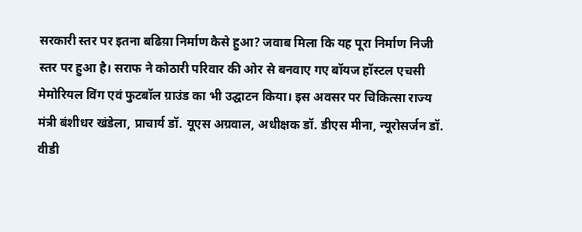सरकारी स्तर पर इतना बढिय़ा निर्माण कैसे हुआ? जवाब मिला कि यह पूरा निर्माण निजी स्तर पर हुआ है। सराफ ने कोठारी परिवार की ओर से बनवाए गए बॉयज हॉस्टल एचसी मेमोरियल विंग एवं फुटबॉल ग्राउंड का भी उद्घाटन किया। इस अवसर पर चिकित्सा राज्य मंत्री बंशीधर खंडेला, प्राचार्य डॉ. यूएस अग्रवाल, अधीक्षक डॉ. डीएस मीना, न्यूरोसर्जन डॉ. वीडी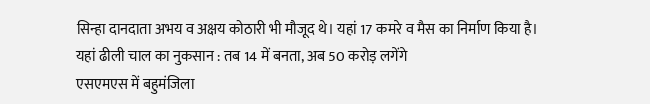सिन्हा दानदाता अभय व अक्षय कोठारी भी मौजूद थे। यहां 17 कमरे व मैस का निर्माण किया है।
यहां ढीली चाल का नुकसान : तब 14 में बनता, अब 50 करोड़ लगेंगे
एसएमएस में बहुमंजिला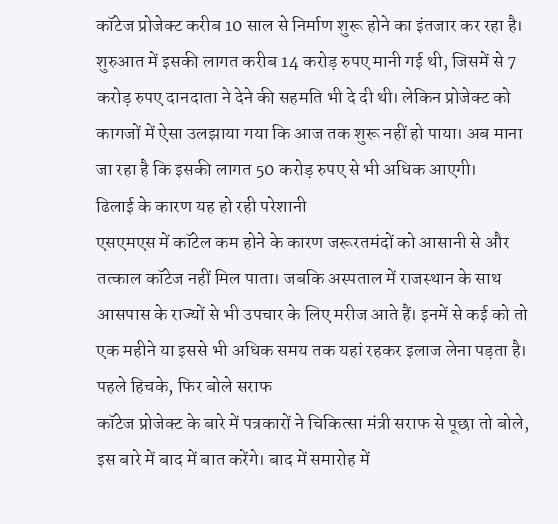कॉटेज प्रोजेक्ट करीब 10 साल से निर्माण शुरू होने का इंतजार कर रहा है। शुरुआत में इसकी लागत करीब 14 करोड़ रुपए मानी गई थी, जिसमें से 7 करोड़ रुपए दानदाता ने देने की सहमति भी दे दी थी। लेकिन प्रोजेक्ट को कागजों में ऐसा उलझाया गया कि आज तक शुरू नहीं हो पाया। अब माना जा रहा है कि इसकी लागत 50 करोड़ रुपए से भी अधिक आएगी।
ढिलाई के कारण यह हो रही परेशानी
एसएमएस में कॉटेल कम होने के कारण जरूरतमंदों को आसानी से और तत्काल कॉटेज नहीं मिल पाता। जबकि अस्पताल में राजस्थान के साथ आसपास के राज्यों से भी उपचार के लिए मरीज आते हैं। इनमें से कई को तो एक महीने या इससे भी अधिक समय तक यहां रहकर इलाज लेना पड़ता है।
पहले हिचके, फिर बोले सराफ
कॉटेज प्रोजेक्ट के बारे में पत्रकारों ने चिकित्सा मंत्री सराफ से पूछा तो बोले, इस बारे में बाद में बात करेंगे। बाद में समारोह में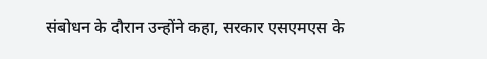संबोधन के दौरान उन्होंने कहा, सरकार एसएमएस के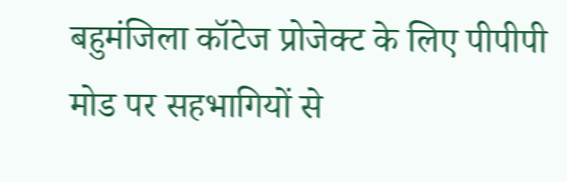बहुमंजिला कॉटेज प्रोजेक्ट के लिए पीपीपी मोड पर सहभागियों से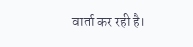वार्ता कर रही है।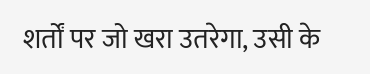शर्तों पर जो खरा उतरेगा, उसी के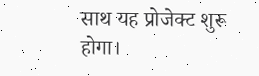साथ यह प्रोजेक्ट शुरू होगा।